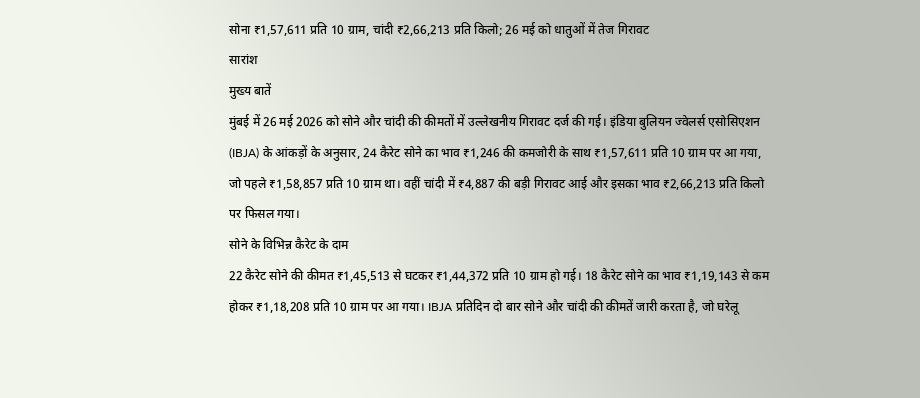सोना ₹1,57,611 प्रति 10 ग्राम, चांदी ₹2,66,213 प्रति किलो; 26 मई को धातुओं में तेज गिरावट
सारांश
मुख्य बातें
मुंबई में 26 मई 2026 को सोने और चांदी की कीमतों में उल्लेखनीय गिरावट दर्ज की गई। इंडिया बुलियन ज्वेलर्स एसोसिएशन (IBJA) के आंकड़ों के अनुसार, 24 कैरेट सोने का भाव ₹1,246 की कमजोरी के साथ ₹1,57,611 प्रति 10 ग्राम पर आ गया, जो पहले ₹1,58,857 प्रति 10 ग्राम था। वहीं चांदी में ₹4,887 की बड़ी गिरावट आई और इसका भाव ₹2,66,213 प्रति किलो पर फिसल गया।
सोने के विभिन्न कैरेट के दाम
22 कैरेट सोने की कीमत ₹1,45,513 से घटकर ₹1,44,372 प्रति 10 ग्राम हो गई। 18 कैरेट सोने का भाव ₹1,19,143 से कम होकर ₹1,18,208 प्रति 10 ग्राम पर आ गया। IBJA प्रतिदिन दो बार सोने और चांदी की कीमतें जारी करता है, जो घरेलू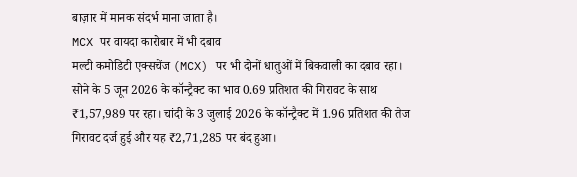बाज़ार में मानक संदर्भ माना जाता है।
MCX पर वायदा कारोबार में भी दबाव
मल्टी कमोडिटी एक्सचेंज (MCX) पर भी दोनों धातुओं में बिकवाली का दबाव रहा। सोने के 5 जून 2026 के कॉन्ट्रैक्ट का भाव 0.69 प्रतिशत की गिरावट के साथ ₹1,57,989 पर रहा। चांदी के 3 जुलाई 2026 के कॉन्ट्रैक्ट में 1.96 प्रतिशत की तेज गिरावट दर्ज हुई और यह ₹2,71,285 पर बंद हुआ।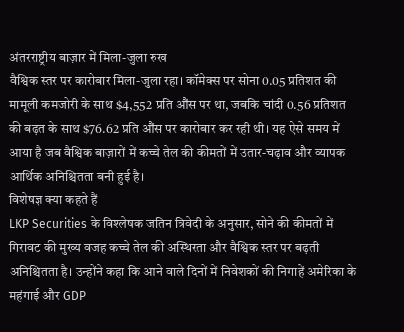अंतरराष्ट्रीय बाज़ार में मिला-जुला रुख
वैश्विक स्तर पर कारोबार मिला-जुला रहा। कॉमेक्स पर सोना 0.05 प्रतिशत की मामूली कमजोरी के साथ $4,552 प्रति औंस पर था, जबकि चांदी 0.56 प्रतिशत की बढ़त के साथ $76.62 प्रति औंस पर कारोबार कर रही थी। यह ऐसे समय में आया है जब वैश्विक बाज़ारों में कच्चे तेल की कीमतों में उतार-चढ़ाव और व्यापक आर्थिक अनिश्चितता बनी हुई है।
विशेषज्ञ क्या कहते हैं
LKP Securities के विश्लेषक जतिन त्रिवेदी के अनुसार, सोने की कीमतों में गिरावट की मुख्य वजह कच्चे तेल की अस्थिरता और वैश्विक स्तर पर बढ़ती अनिश्चितता है। उन्होंने कहा कि आने वाले दिनों में निवेशकों की निगाहें अमेरिका के महंगाई और GDP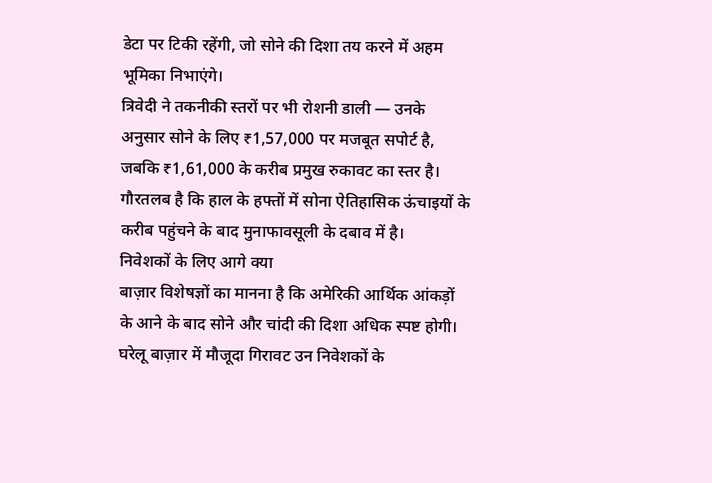डेटा पर टिकी रहेंगी, जो सोने की दिशा तय करने में अहम भूमिका निभाएंगे।
त्रिवेदी ने तकनीकी स्तरों पर भी रोशनी डाली — उनके अनुसार सोने के लिए ₹1,57,000 पर मजबूत सपोर्ट है, जबकि ₹1,61,000 के करीब प्रमुख रुकावट का स्तर है। गौरतलब है कि हाल के हफ्तों में सोना ऐतिहासिक ऊंचाइयों के करीब पहुंचने के बाद मुनाफावसूली के दबाव में है।
निवेशकों के लिए आगे क्या
बाज़ार विशेषज्ञों का मानना है कि अमेरिकी आर्थिक आंकड़ों के आने के बाद सोने और चांदी की दिशा अधिक स्पष्ट होगी। घरेलू बाज़ार में मौजूदा गिरावट उन निवेशकों के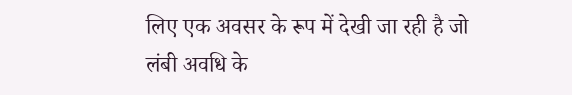लिए एक अवसर के रूप में देखी जा रही है जो लंबी अवधि के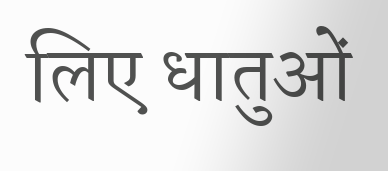लिए धातुओं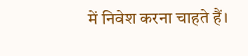में निवेश करना चाहते हैं।